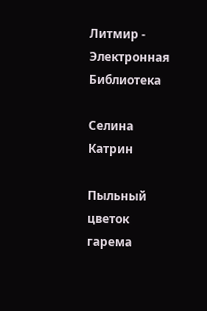Литмир - Электронная Библиотека

Селина Катрин

Пыльный цветок гарема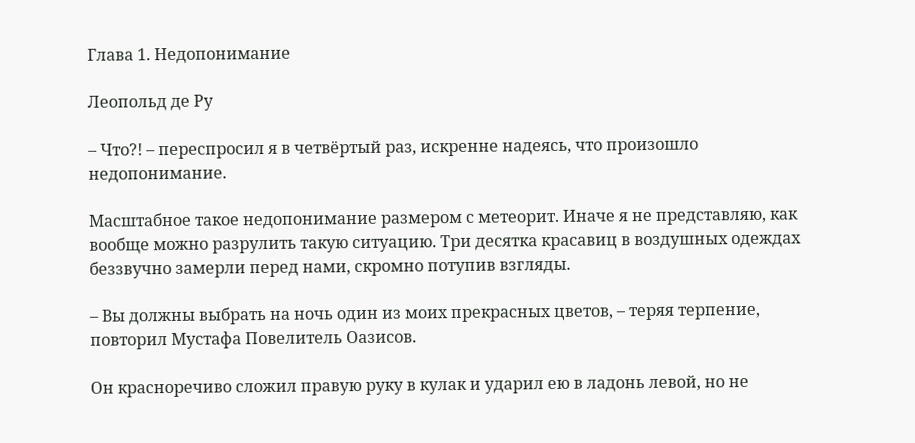Глава 1. Недопонимание

Леопольд де Ру

– Что?! – переспросил я в четвёртый раз, искренне надеясь, что произошло недопонимание.

Масштабное такое недопонимание размером с метеорит. Иначе я не представляю, как вообще можно разрулить такую ситуацию. Три десятка красавиц в воздушных одеждах беззвучно замерли перед нами, скромно потупив взгляды.

– Вы должны выбрать на ночь один из моих прекрасных цветов, – теряя терпение, повторил Мустафа Повелитель Оазисов.

Он красноречиво сложил правую руку в кулак и ударил ею в ладонь левой, но не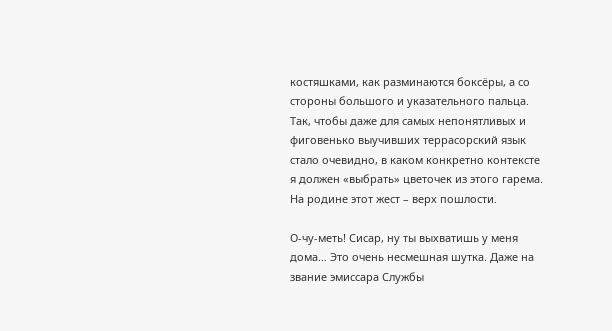костяшками, как разминаются боксёры, а со стороны большого и указательного пальца. Так, чтобы даже для самых непонятливых и фиговенько выучивших террасорский язык стало очевидно, в каком конкретно контексте я должен «выбрать» цветочек из этого гарема. На родине этот жест – верх пошлости.

О-чу-меть! Сисар, ну ты выхватишь у меня дома… Это очень несмешная шутка. Даже на звание эмиссара Службы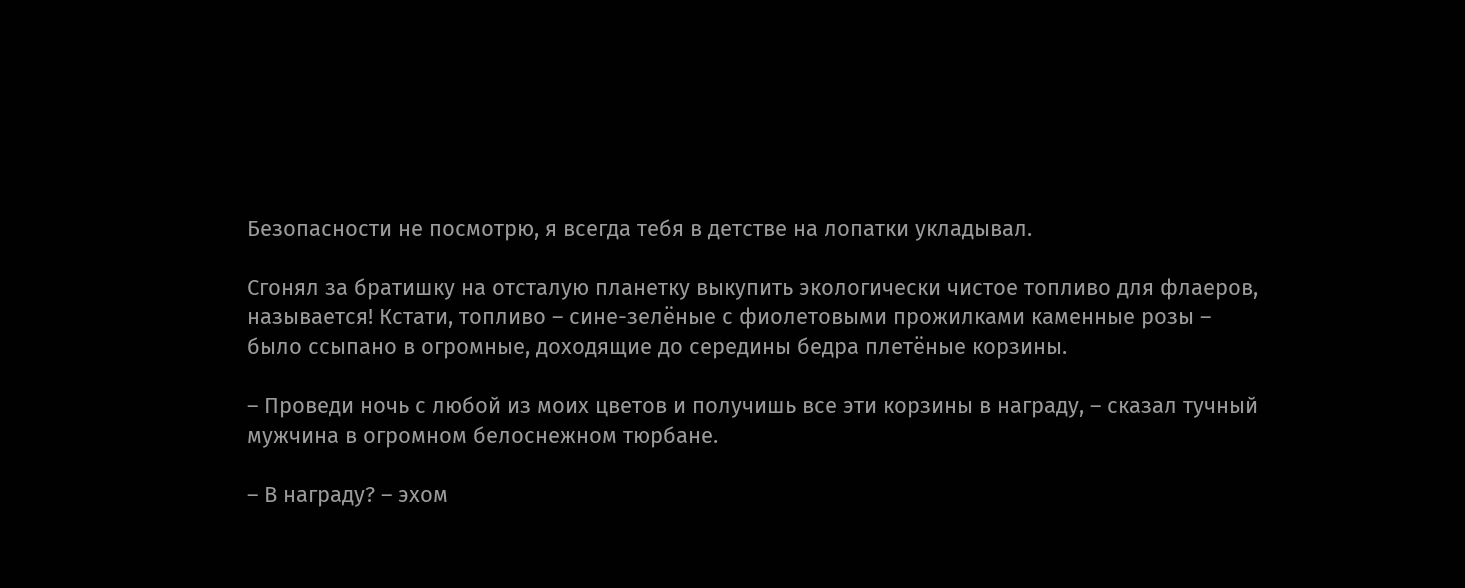Безопасности не посмотрю, я всегда тебя в детстве на лопатки укладывал.

Сгонял за братишку на отсталую планетку выкупить экологически чистое топливо для флаеров, называется! Кстати, топливо – сине-зелёные с фиолетовыми прожилками каменные розы – было ссыпано в огромные, доходящие до середины бедра плетёные корзины.

– Проведи ночь с любой из моих цветов и получишь все эти корзины в награду, – сказал тучный мужчина в огромном белоснежном тюрбане.

– В награду? – эхом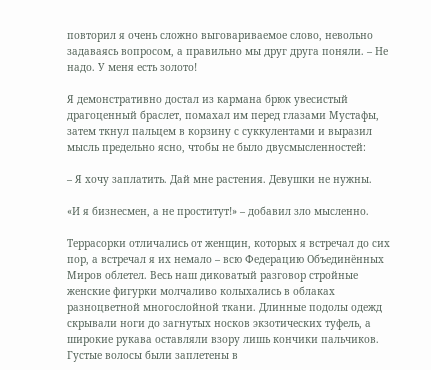повторил я очень сложно выговариваемое слово, невольно задаваясь вопросом, а правильно мы друг друга поняли. – Не надо. У меня есть золото!

Я демонстративно достал из кармана брюк увесистый драгоценный браслет, помахал им перед глазами Мустафы, затем ткнул пальцем в корзину с суккулентами и выразил мысль предельно ясно, чтобы не было двусмысленностей:

– Я хочу заплатить. Дай мне растения. Девушки не нужны.

«И я бизнесмен, а не проститут!» – добавил зло мысленно.

Террасорки отличались от женщин, которых я встречал до сих пор, а встречал я их немало – всю Федерацию Объединённых Миров облетел. Весь наш диковатый разговор стройные женские фигурки молчаливо колыхались в облаках разноцветной многослойной ткани. Длинные подолы одежд скрывали ноги до загнутых носков экзотических туфель, а широкие рукава оставляли взору лишь кончики пальчиков. Густые волосы были заплетены в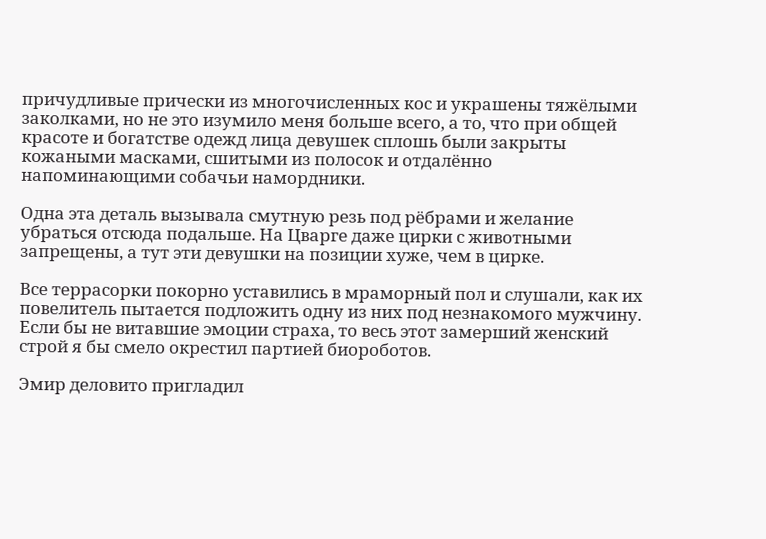причудливые прически из многочисленных кос и украшены тяжёлыми заколками, но не это изумило меня больше всего, а то, что при общей красоте и богатстве одежд лица девушек сплошь были закрыты кожаными масками, сшитыми из полосок и отдалённо напоминающими собачьи намордники.

Одна эта деталь вызывала смутную резь под рёбрами и желание убраться отсюда подальше. На Цварге даже цирки с животными запрещены, а тут эти девушки на позиции хуже, чем в цирке.

Все террасорки покорно уставились в мраморный пол и слушали, как их повелитель пытается подложить одну из них под незнакомого мужчину. Если бы не витавшие эмоции страха, то весь этот замерший женский строй я бы смело окрестил партией биороботов.

Эмир деловито пригладил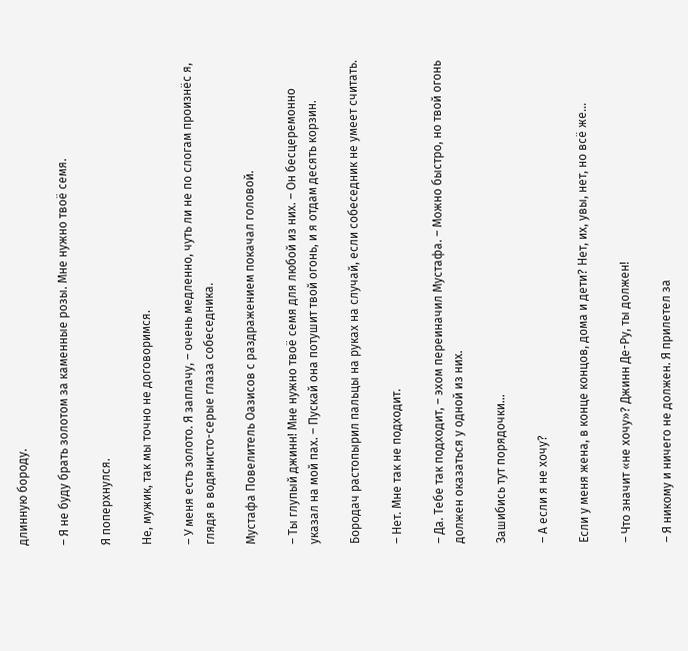длинную бороду.

– Я не буду брать золотом за каменные розы. Мне нужно твоё семя.

Я поперхнулся.

Не, мужик, так мы точно не договоримся.

– У меня есть золото. Я заплачу, – очень медленно, чуть ли не по слогам произнёс я, глядя в водянисто-серые глаза собеседника.

Мустафа Повелитель Оазисов с раздражением покачал головой.

– Ты глупый джинн! Мне нужно твоё семя для любой из них. – Он бесцеремонно указал на мой пах. – Пускай она потушит твой огонь, и я отдам десять корзин.

Бородач растопырил пальцы на руках на случай, если собеседник не умеет считать.

– Нет. Мне так не подходит.

– Да. Тебе так подходит, – эхом переиначил Мустафа. – Можно быстро, но твой огонь должен оказаться у одной из них.

Зашибись тут порядочки…

– А если я не хочу?

Если у меня жена, в конце концов, дома и дети? Нет, их, увы, нет, но всё же…

– Что значит «не хочу»? Джинн Де-Ру, ты должен!

– Я никому и ничего не должен. Я прилетел за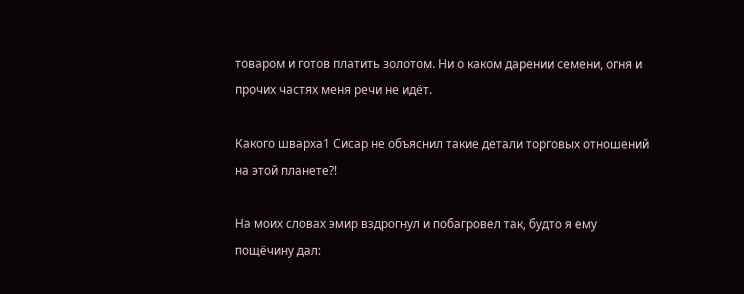товаром и готов платить золотом. Ни о каком дарении семени, огня и прочих частях меня речи не идёт.

Какого шварха1 Сисар не объяснил такие детали торговых отношений на этой планете?!

На моих словах эмир вздрогнул и побагровел так, будто я ему пощёчину дал: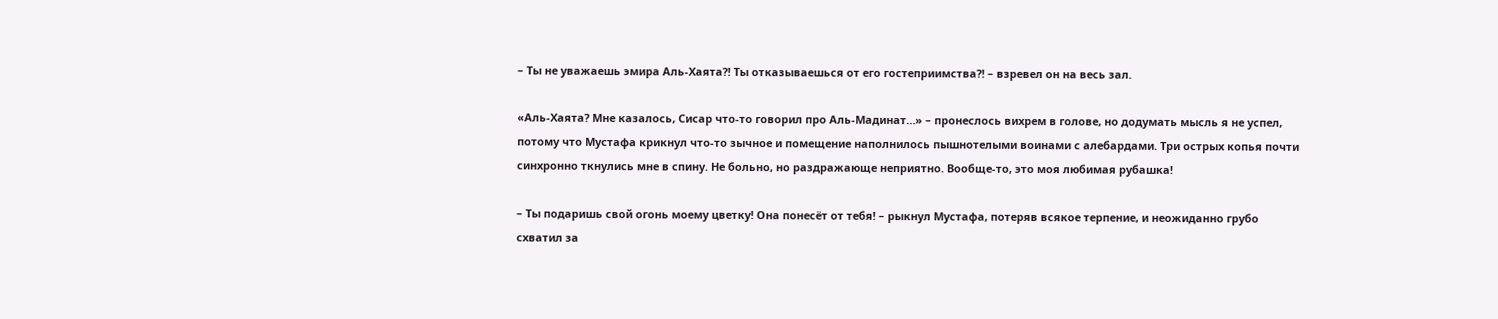– Ты не уважаешь эмира Аль-Хаята?! Ты отказываешься от его гостеприимства?! – взревел он на весь зал.

«Аль-Хаята? Мне казалось, Сисар что-то говорил про Аль-Мадинат…» – пронеслось вихрем в голове, но додумать мысль я не успел, потому что Мустафа крикнул что-то зычное и помещение наполнилось пышнотелыми воинами с алебардами. Три острых копья почти синхронно ткнулись мне в спину. Не больно, но раздражающе неприятно. Вообще-то, это моя любимая рубашка!

– Ты подаришь свой огонь моему цветку! Она понесёт от тебя! – рыкнул Мустафа, потеряв всякое терпение, и неожиданно грубо схватил за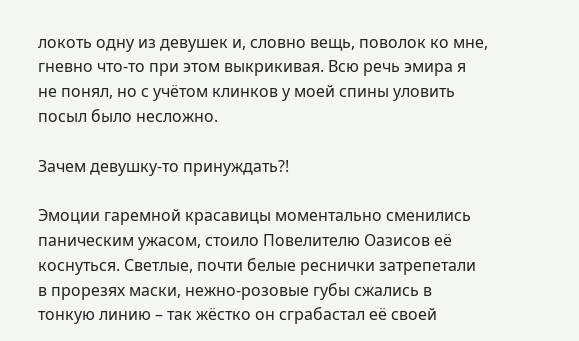локоть одну из девушек и, словно вещь, поволок ко мне, гневно что-то при этом выкрикивая. Всю речь эмира я не понял, но с учётом клинков у моей спины уловить посыл было несложно.

Зачем девушку-то принуждать?!

Эмоции гаремной красавицы моментально сменились паническим ужасом, стоило Повелителю Оазисов её коснуться. Светлые, почти белые реснички затрепетали в прорезях маски, нежно-розовые губы сжались в тонкую линию – так жёстко он сграбастал её своей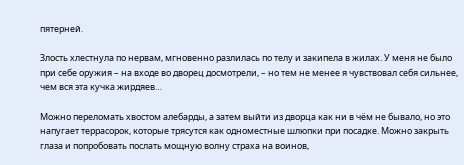пятерней.

Злость хлестнула по нервам, мгновенно разлилась по телу и закипела в жилах. У меня не было при себе оружия – на входе во дворец досмотрели, – но тем не менее я чувствовал себя сильнее, чем вся эта кучка жирдяев…

Можно переломать хвостом алебарды, а затем выйти из дворца как ни в чём не бывало, но это напугает террасорок, которые трясутся как одноместные шлюпки при посадке. Можно закрыть глаза и попробовать послать мощную волну страха на воинов,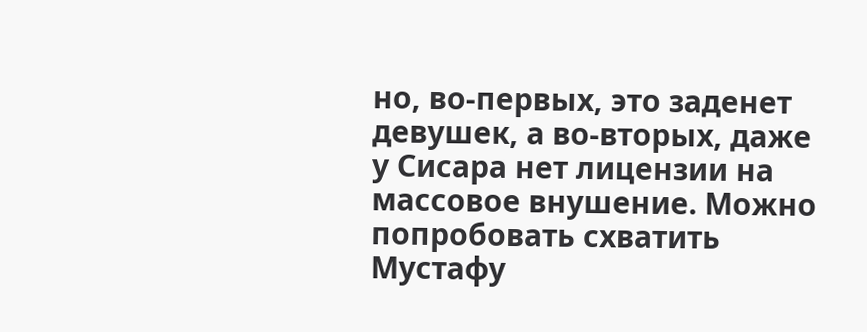но, во-первых, это заденет девушек, а во-вторых, даже у Сисара нет лицензии на массовое внушение. Можно попробовать схватить Мустафу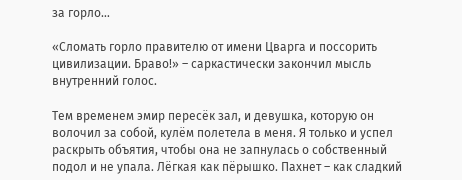за горло…

«Сломать горло правителю от имени Цварга и поссорить цивилизации. Браво!» – саркастически закончил мысль внутренний голос.

Тем временем эмир пересёк зал, и девушка, которую он волочил за собой, кулём полетела в меня. Я только и успел раскрыть объятия, чтобы она не запнулась о собственный подол и не упала. Лёгкая как пёрышко. Пахнет – как сладкий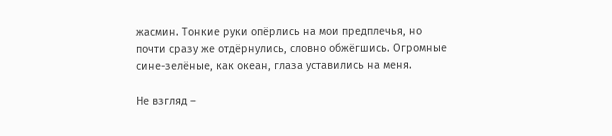жасмин. Тонкие руки опёрлись на мои предплечья, но почти сразу же отдёрнулись, словно обжёгшись. Огромные сине-зелёные, как океан, глаза уставились на меня.

Не взгляд –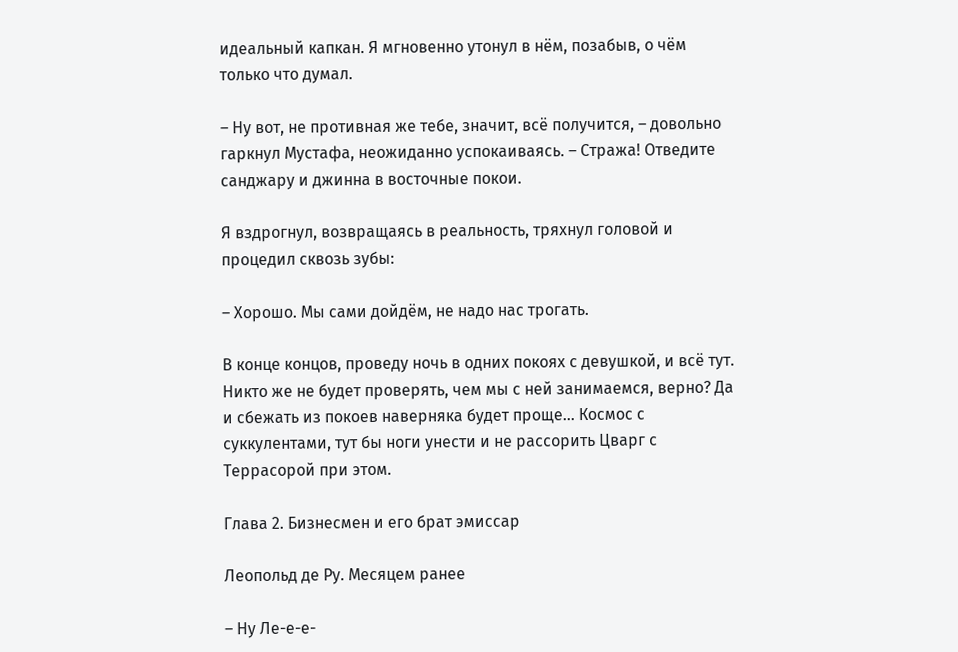идеальный капкан. Я мгновенно утонул в нём, позабыв, о чём только что думал.

– Ну вот, не противная же тебе, значит, всё получится, – довольно гаркнул Мустафа, неожиданно успокаиваясь. – Стража! Отведите санджару и джинна в восточные покои.

Я вздрогнул, возвращаясь в реальность, тряхнул головой и процедил сквозь зубы:

– Хорошо. Мы сами дойдём, не надо нас трогать.

В конце концов, проведу ночь в одних покоях с девушкой, и всё тут. Никто же не будет проверять, чем мы с ней занимаемся, верно? Да и сбежать из покоев наверняка будет проще… Космос с суккулентами, тут бы ноги унести и не рассорить Цварг с Террасорой при этом.

Глава 2. Бизнесмен и его брат эмиссар

Леопольд де Ру. Месяцем ранее

– Ну Ле-е-е-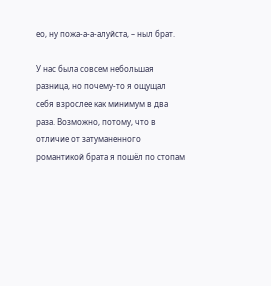ео, ну пожа-а-а-алуйста, – ныл брат.

У нас была совсем небольшая разница, но почему-то я ощущал себя взрослее как минимум в два раза. Возможно, потому, что в отличие от затуманенного романтикой брата я пошёл по стопам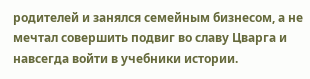родителей и занялся семейным бизнесом, а не мечтал совершить подвиг во славу Цварга и навсегда войти в учебники истории.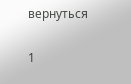вернуться

1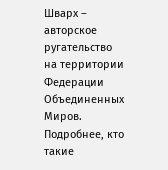Шварх – авторское ругательство на территории Федерации Объединенных Миров. Подробнее, кто такие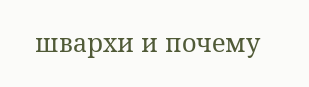швархи и почему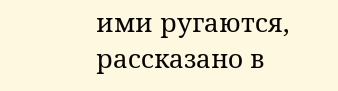ими ругаются, рассказано в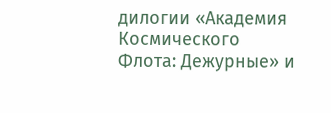дилогии «Академия Космического Флота: Дежурные» и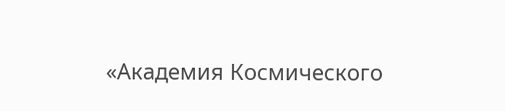«Академия Космического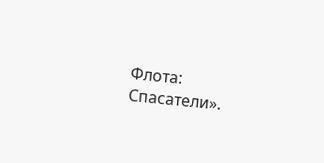Флота: Спасатели».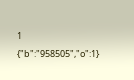1
{"b":"958505","o":1}